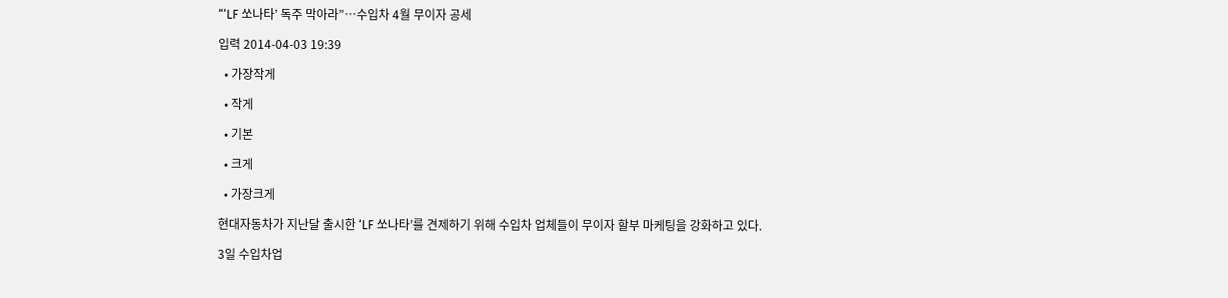“‘LF 쏘나타’ 독주 막아라”…수입차 4월 무이자 공세

입력 2014-04-03 19:39

  • 가장작게

  • 작게

  • 기본

  • 크게

  • 가장크게

현대자동차가 지난달 출시한 ‘LF 쏘나타’를 견제하기 위해 수입차 업체들이 무이자 할부 마케팅을 강화하고 있다.

3일 수입차업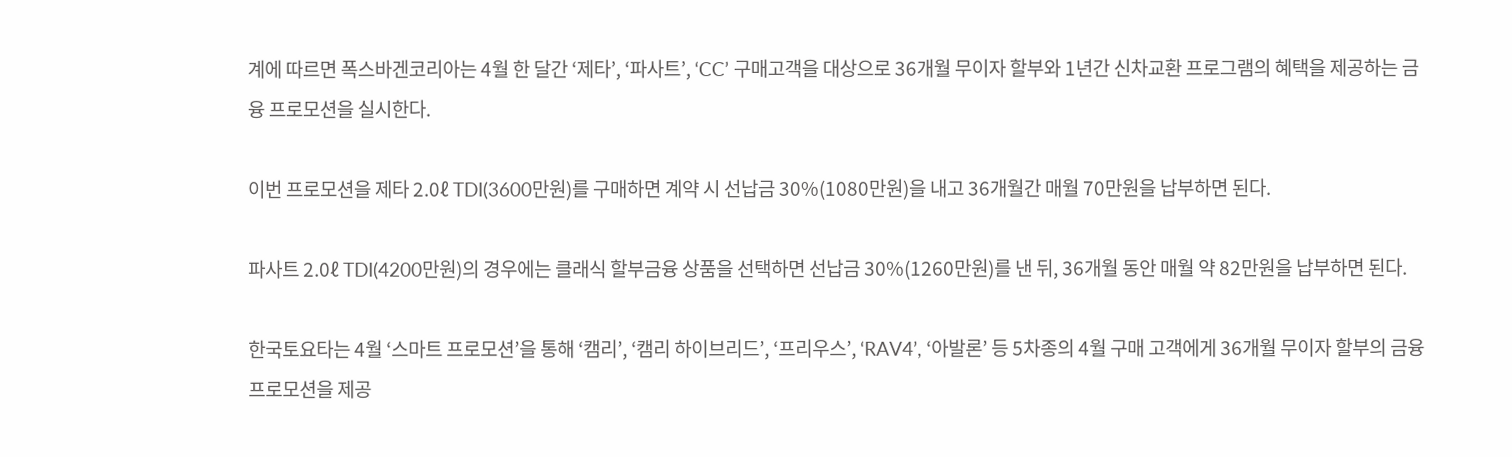계에 따르면 폭스바겐코리아는 4월 한 달간 ‘제타’, ‘파사트’, ‘CC’ 구매고객을 대상으로 36개월 무이자 할부와 1년간 신차교환 프로그램의 혜택을 제공하는 금융 프로모션을 실시한다.

이번 프로모션을 제타 2.0ℓ TDI(3600만원)를 구매하면 계약 시 선납금 30%(1080만원)을 내고 36개월간 매월 70만원을 납부하면 된다.

파사트 2.0ℓ TDI(4200만원)의 경우에는 클래식 할부금융 상품을 선택하면 선납금 30%(1260만원)를 낸 뒤, 36개월 동안 매월 약 82만원을 납부하면 된다.

한국토요타는 4월 ‘스마트 프로모션’을 통해 ‘캠리’, ‘캠리 하이브리드’, ‘프리우스’, ‘RAV4’, ‘아발론’ 등 5차종의 4월 구매 고객에게 36개월 무이자 할부의 금융 프로모션을 제공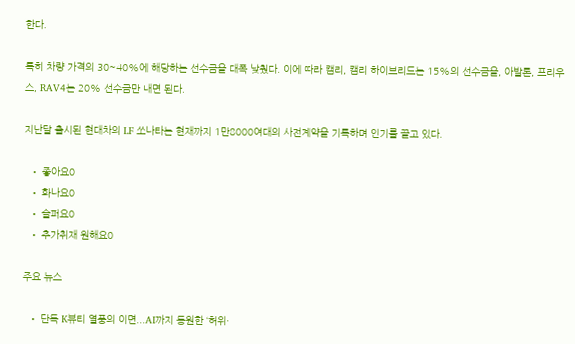한다.

특히 차량 가격의 30~40%에 해당하는 선수금을 대폭 낮췄다. 이에 따라 캠리, 캠리 하이브리드는 15%의 선수금을, 아발론, 프리우스, RAV4는 20% 선수금만 내면 된다.

지난달 출시된 현대차의 LF 쏘나타는 현재까지 1만8000여대의 사전계약을 기록하며 인기를 끌고 있다.

  • 좋아요0
  • 화나요0
  • 슬퍼요0
  • 추가취재 원해요0

주요 뉴스

  • 단독 K뷰티 열풍의 이면...AI까지 동원한 ‘허위·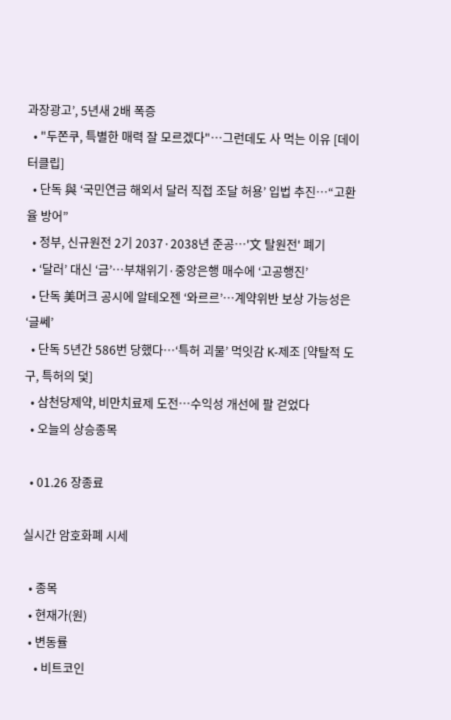과장광고’, 5년새 2배 폭증
  • "두쫀쿠, 특별한 매력 잘 모르겠다"…그런데도 사 먹는 이유 [데이터클립]
  • 단독 與 ‘국민연금 해외서 달러 직접 조달 허용’ 입법 추진⋯“고환율 방어”
  • 정부, 신규원전 2기 2037·2038년 준공…'文 탈원전' 폐기
  • ‘달러’ 대신 ‘금’…부채위기·중앙은행 매수에 ‘고공행진’
  • 단독 美머크 공시에 알테오젠 ‘와르르’…계약위반 보상 가능성은 ‘글쎄’
  • 단독 5년간 586번 당했다…‘특허 괴물’ 먹잇감 K-제조 [약탈적 도구, 특허의 덫]
  • 삼천당제약, 비만치료제 도전…수익성 개선에 팔 걷었다
  • 오늘의 상승종목

  • 01.26 장종료

실시간 암호화폐 시세

  • 종목
  • 현재가(원)
  • 변동률
    • 비트코인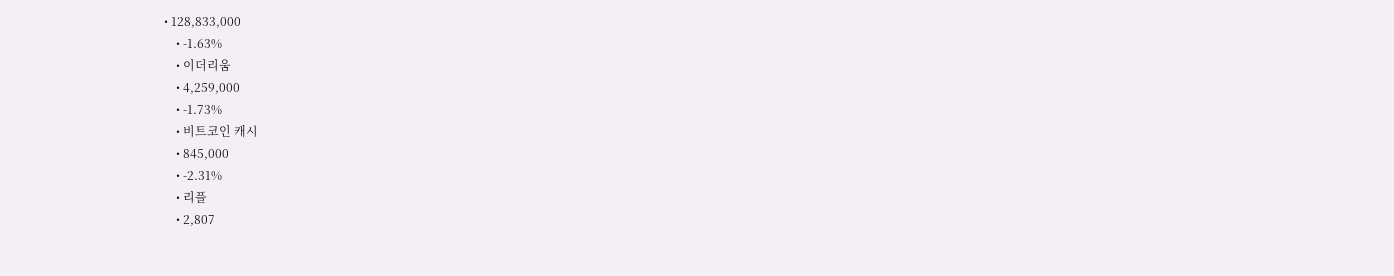• 128,833,000
    • -1.63%
    • 이더리움
    • 4,259,000
    • -1.73%
    • 비트코인 캐시
    • 845,000
    • -2.31%
    • 리플
    • 2,807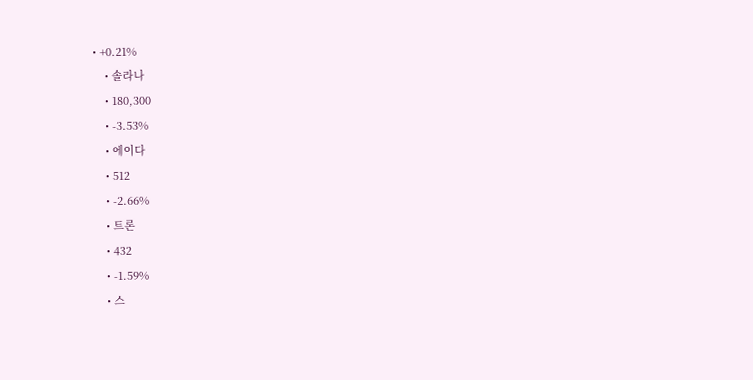• +0.21%
    • 솔라나
    • 180,300
    • -3.53%
    • 에이다
    • 512
    • -2.66%
    • 트론
    • 432
    • -1.59%
    • 스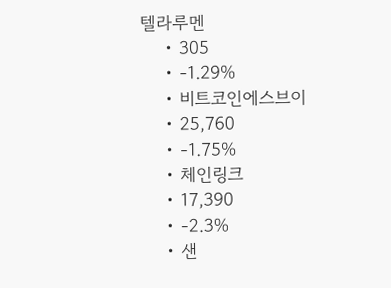텔라루멘
    • 305
    • -1.29%
    • 비트코인에스브이
    • 25,760
    • -1.75%
    • 체인링크
    • 17,390
    • -2.3%
    • 샌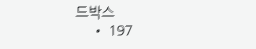드박스
    • 197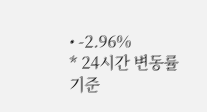• -2.96%
* 24시간 변동률 기준